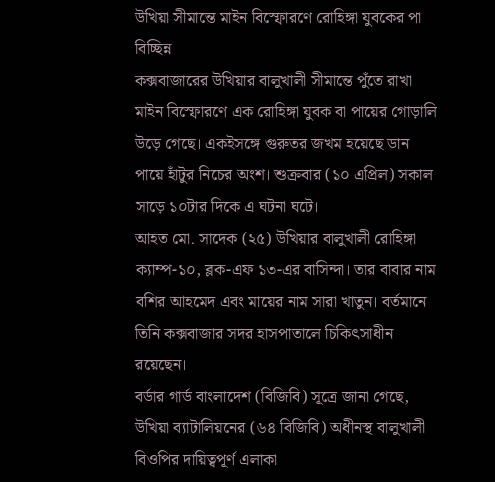উখিয়া সীমান্তে মাইন বিস্ফোরণে রোহিঙ্গা যুবকের পা বিচ্ছিন্ন
কক্সবাজারের উখিয়ার বালুখালী সীমান্তে পুঁতে রাখা মাইন বিস্ফোরণে এক রোহিঙ্গা যুবক বা পায়ের গোড়ালি উড়ে গেছে। একইসঙ্গে গুরুতর জখম হয়েছে ডান পায়ে হাঁটুর নিচের অংশ। শুক্রবার (১০ এপ্রিল) সকাল সাড়ে ১০টার দিকে এ ঘটনা ঘটে।
আহত মো. সাদেক (২৫) উখিয়ার বালুখালী রোহিঙ্গা ক্যাম্প-১০, ব্লক-এফ ১৩-এর বাসিন্দা। তার বাবার নাম বশির আহমেদ এবং মায়ের নাম সারা খাতুন। বর্তমানে তিনি কক্সবাজার সদর হাসপাতালে চিকিৎসাধীন রয়েছেন।
বর্ডার গার্ড বাংলাদেশ (বিজিবি) সূত্রে জানা গেছে, উখিয়া ব্যাটালিয়নের (৬৪ বিজিবি) অধীনস্থ বালুখালী বিওপির দায়িত্বপূর্ণ এলাকা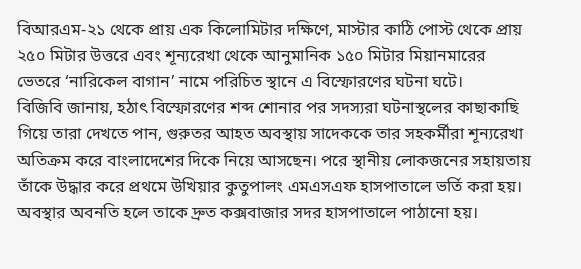বিআরএম-২১ থেকে প্রায় এক কিলোমিটার দক্ষিণে, মাস্টার কাঠি পোস্ট থেকে প্রায় ২৫০ মিটার উত্তরে এবং শূন্যরেখা থেকে আনুমানিক ১৫০ মিটার মিয়ানমারের ভেতরে ‘নারিকেল বাগান’ নামে পরিচিত স্থানে এ বিস্ফোরণের ঘটনা ঘটে।
বিজিবি জানায়, হঠাৎ বিস্ফোরণের শব্দ শোনার পর সদস্যরা ঘটনাস্থলের কাছাকাছি গিয়ে তারা দেখতে পান, গুরুতর আহত অবস্থায় সাদেককে তার সহকর্মীরা শূন্যরেখা অতিক্রম করে বাংলাদেশের দিকে নিয়ে আসছেন। পরে স্থানীয় লোকজনের সহায়তায় তাঁকে উদ্ধার করে প্রথমে উখিয়ার কুতুপালং এমএসএফ হাসপাতালে ভর্তি করা হয়। অবস্থার অবনতি হলে তাকে দ্রুত কক্সবাজার সদর হাসপাতালে পাঠানো হয়।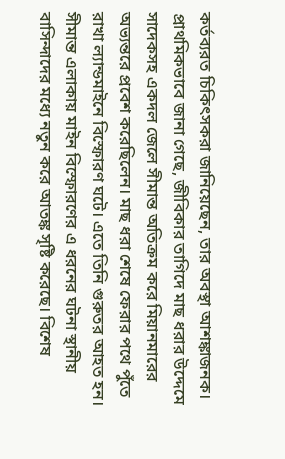কর্তব্যরত চিকিৎসকরা জানিয়েছেন, তার অবস্থা আশঙ্কাজনক।
প্রাথমিকভাবে জানা গেছে, জীবিকার তাগিদে মাছ ধরার উদ্দেমে সাদেকসহ একদল জেলে সীমান্ত অতিক্রম করে মিয়ানমারের অভ্যন্তরে প্রবেশ করেছিলেন। মাছ ধরা শেষে ফেরার পথে পুঁতে রাখা ল্যান্ডমাইনে বিস্ফোরণ ঘটে। এতে তিনি গুরুতর আহত হন।
সীমান্ত এলাকায় মাইন বিস্ফোরণের এ ধরনের ঘটনা স্থানীয় বাসিন্দাদের মধ্যে নতুন করে আতঙ্ক সৃষ্টি করেছে। বিশেষ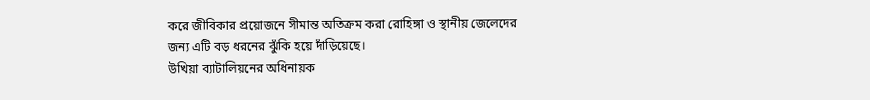করে জীবিকার প্রয়োজনে সীমান্ত অতিক্রম করা রোহিঙ্গা ও স্থানীয় জেলেদের জন্য এটি বড় ধরনের ঝুঁকি হয়ে দাঁড়িয়েছে।
উখিয়া ব্যাটালিয়নের অধিনায়ক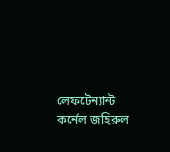লেফটেন্যান্ট কর্নেল জহিরুল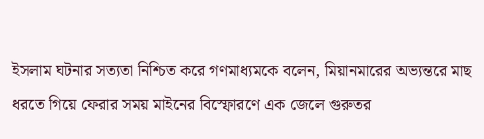ইসলাম ঘটনার সত্যতা নিশ্চিত করে গণমাধ্যমকে বলেন, মিয়ানমারের অভ্যন্তরে মাছ ধরতে গিয়ে ফেরার সময় মাইনের বিস্ফোরণে এক জেলে গুরুতর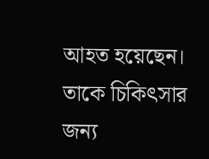আহত হয়েছেন। তাকে চিকিৎসার জন্য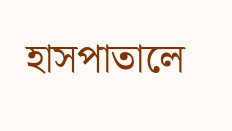হাসপাতালে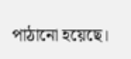পাঠানো হয়েছে।